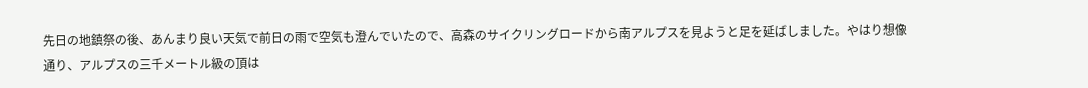先日の地鎮祭の後、あんまり良い天気で前日の雨で空気も澄んでいたので、高森のサイクリングロードから南アルプスを見ようと足を延ばしました。やはり想像通り、アルプスの三千メートル級の頂は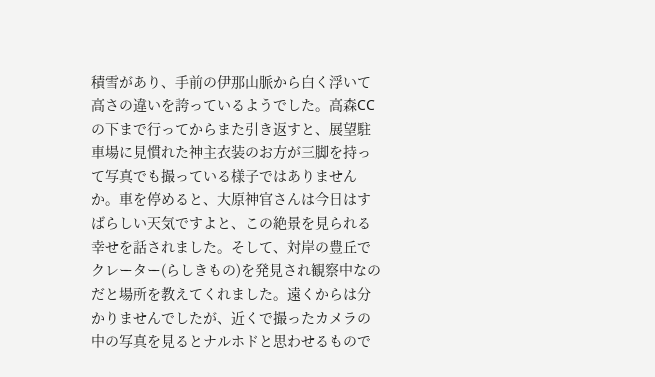積雪があり、手前の伊那山脈から白く浮いて高さの違いを誇っているようでした。高森CCの下まで行ってからまた引き返すと、展望駐車場に見慣れた神主衣装のお方が三脚を持って写真でも撮っている様子ではありませんか。車を停めると、大原神官さんは今日はすばらしい天気ですよと、この絶景を見られる幸せを話されました。そして、対岸の豊丘でクレーター(らしきもの)を発見され観察中なのだと場所を教えてくれました。遠くからは分かりませんでしたが、近くで撮ったカメラの中の写真を見るとナルホドと思わせるもので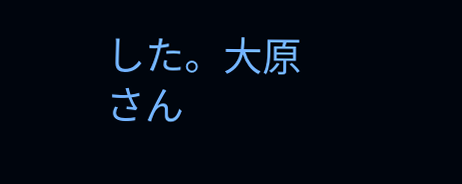した。大原さん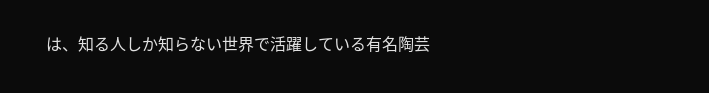は、知る人しか知らない世界で活躍している有名陶芸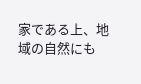家である上、地域の自然にも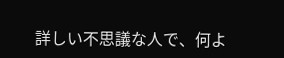詳しい不思議な人で、何よ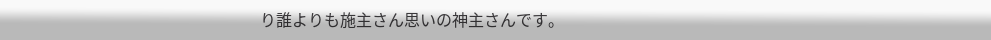り誰よりも施主さん思いの神主さんです。